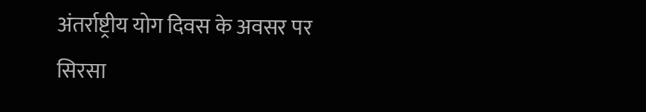अंतर्राष्ट्रीय योग दिवस के अवसर पर सिरसा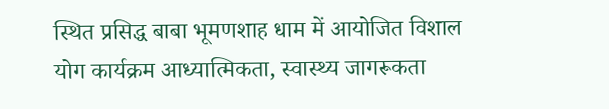स्थित प्रसिद्ध बाबा भूमणशाह धाम में आयोजित विशाल योग कार्यक्रम आध्यात्मिकता, स्वास्थ्य जागरूकता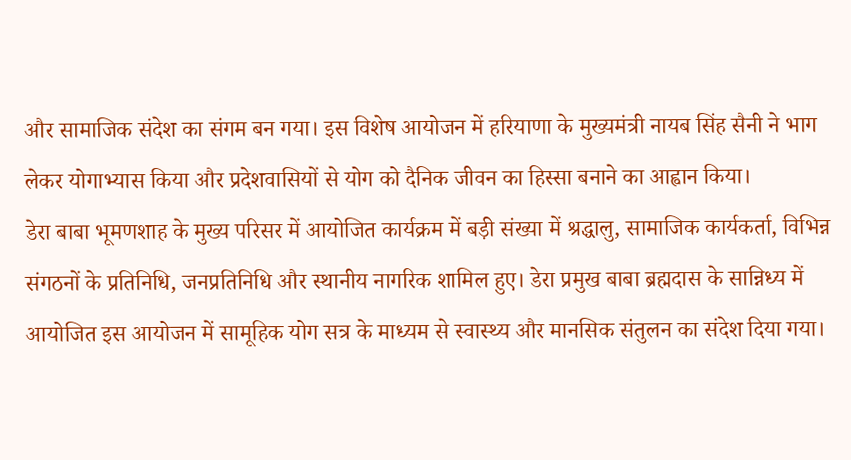और सामाजिक संदेश का संगम बन गया। इस विशेष आयोजन में हरियाणा के मुख्यमंत्री नायब सिंह सैनी ने भाग लेकर योगाभ्यास किया और प्रदेशवासियों से योग को दैनिक जीवन का हिस्सा बनाने का आह्वान किया।
डेरा बाबा भूमणशाह के मुख्य परिसर में आयोजित कार्यक्रम में बड़ी संख्या में श्रद्धालु, सामाजिक कार्यकर्ता, विभिन्न संगठनों के प्रतिनिधि, जनप्रतिनिधि और स्थानीय नागरिक शामिल हुए। डेरा प्रमुख बाबा ब्रह्मदास के सान्निध्य में आयोजित इस आयोजन में सामूहिक योग सत्र के माध्यम से स्वास्थ्य और मानसिक संतुलन का संदेश दिया गया।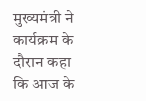मुख्यमंत्री ने कार्यक्रम के दौरान कहा कि आज के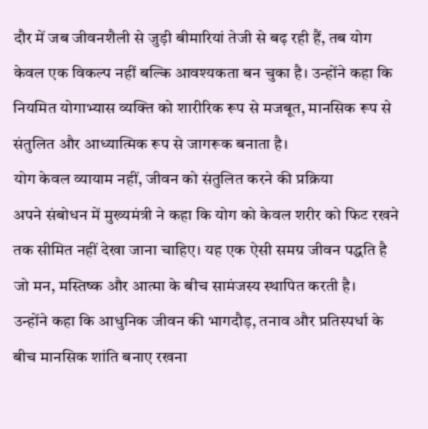दौर में जब जीवनशैली से जुड़ी बीमारियां तेजी से बढ़ रही हैं, तब योग केवल एक विकल्प नहीं बल्कि आवश्यकता बन चुका है। उन्होंने कहा कि नियमित योगाभ्यास व्यक्ति को शारीरिक रूप से मजबूत, मानसिक रूप से संतुलित और आध्यात्मिक रूप से जागरूक बनाता है।
योग केवल व्यायाम नहीं, जीवन को संतुलित करने की प्रक्रिया
अपने संबोधन में मुख्यमंत्री ने कहा कि योग को केवल शरीर को फिट रखने तक सीमित नहीं देखा जाना चाहिए। यह एक ऐसी समग्र जीवन पद्धति है जो मन, मस्तिष्क और आत्मा के बीच सामंजस्य स्थापित करती है।
उन्होंने कहा कि आधुनिक जीवन की भागदौड़, तनाव और प्रतिस्पर्धा के बीच मानसिक शांति बनाए रखना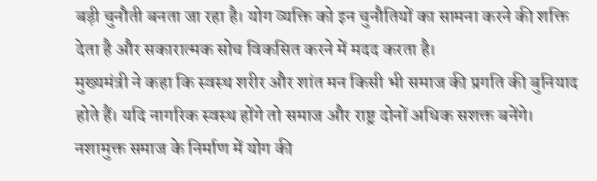बड़ी चुनौती बनता जा रहा है। योग व्यक्ति को इन चुनौतियों का सामना करने की शक्ति देता है और सकारात्मक सोच विकसित करने में मदद करता है।
मुख्यमंत्री ने कहा कि स्वस्थ शरीर और शांत मन किसी भी समाज की प्रगति की बुनियाद होते हैं। यदि नागरिक स्वस्थ होंगे तो समाज और राष्ट्र दोनों अधिक सशक्त बनेंगे।
नशामुक्त समाज के निर्माण में योग की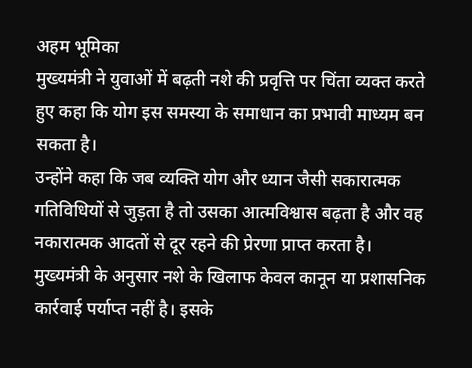अहम भूमिका
मुख्यमंत्री ने युवाओं में बढ़ती नशे की प्रवृत्ति पर चिंता व्यक्त करते हुए कहा कि योग इस समस्या के समाधान का प्रभावी माध्यम बन सकता है।
उन्होंने कहा कि जब व्यक्ति योग और ध्यान जैसी सकारात्मक गतिविधियों से जुड़ता है तो उसका आत्मविश्वास बढ़ता है और वह नकारात्मक आदतों से दूर रहने की प्रेरणा प्राप्त करता है।
मुख्यमंत्री के अनुसार नशे के खिलाफ केवल कानून या प्रशासनिक कार्रवाई पर्याप्त नहीं है। इसके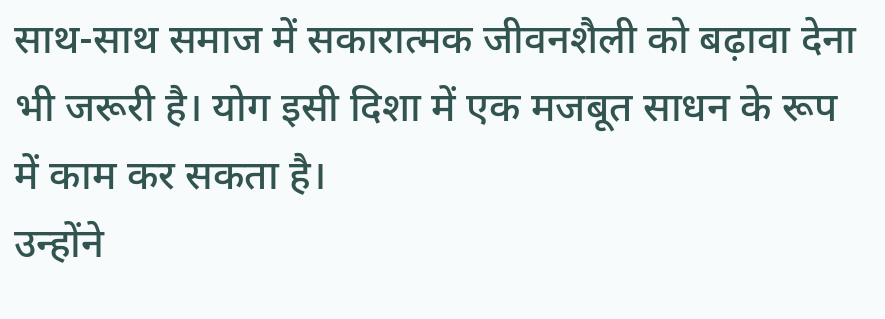साथ-साथ समाज में सकारात्मक जीवनशैली को बढ़ावा देना भी जरूरी है। योग इसी दिशा में एक मजबूत साधन के रूप में काम कर सकता है।
उन्होंने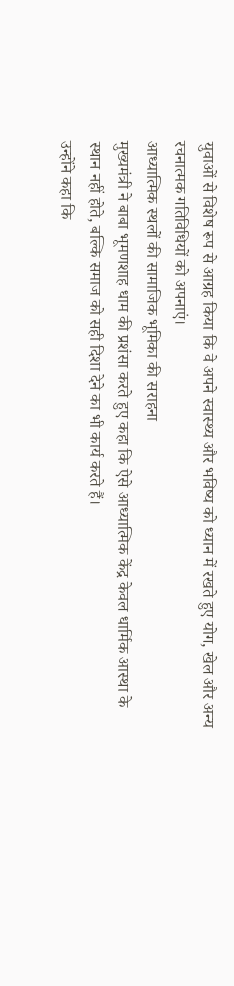युवाओं से विशेष रूप से आग्रह किया कि वे अपने स्वास्थ्य और भविष्य को ध्यान में रखते हुए योग, खेल और अन्य रचनात्मक गतिविधियों को अपनाएं।
आध्यात्मिक स्थलों की सामाजिक भूमिका की सराहना
मुख्यमंत्री ने बाबा भूमणशाह धाम की प्रशंसा करते हुए कहा कि ऐसे आध्यात्मिक केंद्र केवल धार्मिक आस्था के स्थान नहीं होते, बल्कि समाज को सही दिशा देने का भी कार्य करते हैं।
उन्होंने कहा कि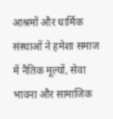आश्रमों और धार्मिक संस्थाओं ने हमेशा समाज में नैतिक मूल्यों, सेवा भावना और सामाजिक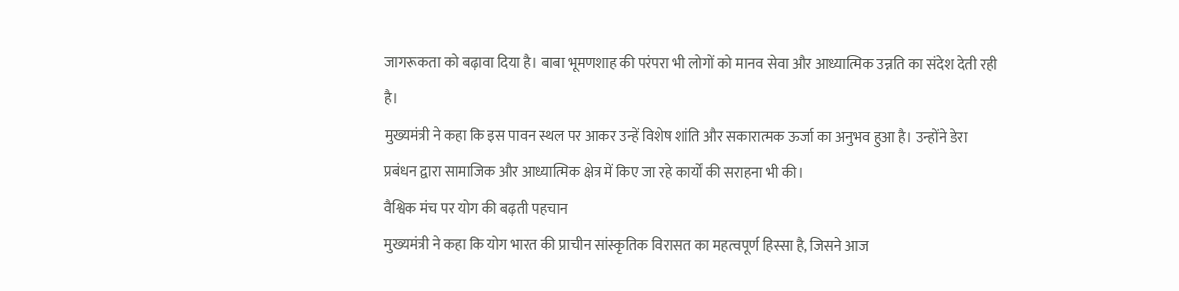जागरूकता को बढ़ावा दिया है। बाबा भूमणशाह की परंपरा भी लोगों को मानव सेवा और आध्यात्मिक उन्नति का संदेश देती रही है।
मुख्यमंत्री ने कहा कि इस पावन स्थल पर आकर उन्हें विशेष शांति और सकारात्मक ऊर्जा का अनुभव हुआ है। उन्होंने डेरा प्रबंधन द्वारा सामाजिक और आध्यात्मिक क्षेत्र में किए जा रहे कार्यों की सराहना भी की।
वैश्विक मंच पर योग की बढ़ती पहचान
मुख्यमंत्री ने कहा कि योग भारत की प्राचीन सांस्कृतिक विरासत का महत्वपूर्ण हिस्सा है, जिसने आज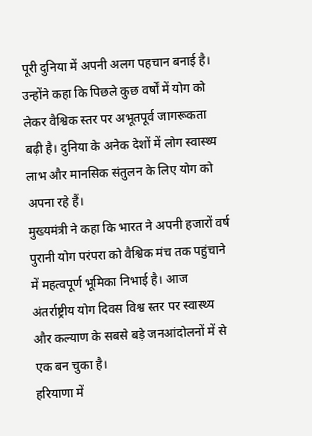पूरी दुनिया में अपनी अलग पहचान बनाई है।
उन्होंने कहा कि पिछले कुछ वर्षों में योग को लेकर वैश्विक स्तर पर अभूतपूर्व जागरूकता बढ़ी है। दुनिया के अनेक देशों में लोग स्वास्थ्य लाभ और मानसिक संतुलन के लिए योग को अपना रहे हैं।
मुख्यमंत्री ने कहा कि भारत ने अपनी हजारों वर्ष पुरानी योग परंपरा को वैश्विक मंच तक पहुंचाने में महत्वपूर्ण भूमिका निभाई है। आज अंतर्राष्ट्रीय योग दिवस विश्व स्तर पर स्वास्थ्य और कल्याण के सबसे बड़े जनआंदोलनों में से एक बन चुका है।
हरियाणा में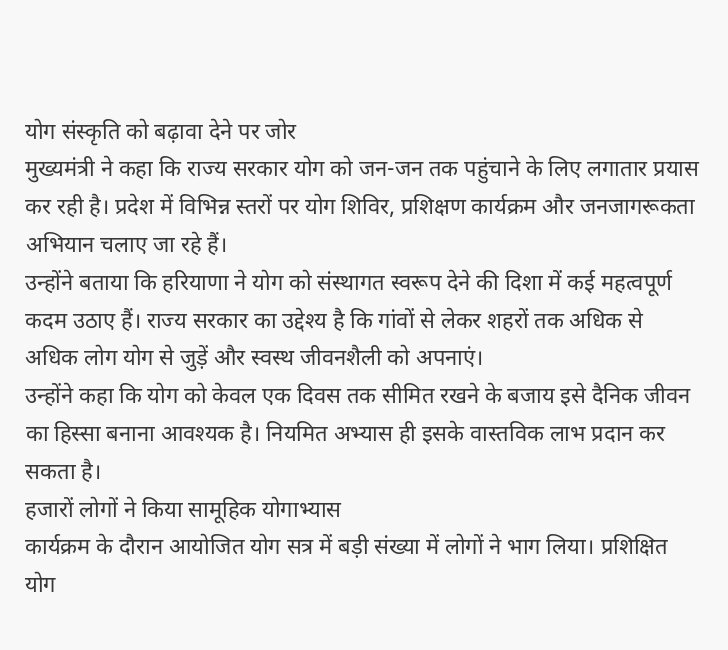योग संस्कृति को बढ़ावा देने पर जोर
मुख्यमंत्री ने कहा कि राज्य सरकार योग को जन-जन तक पहुंचाने के लिए लगातार प्रयास कर रही है। प्रदेश में विभिन्न स्तरों पर योग शिविर, प्रशिक्षण कार्यक्रम और जनजागरूकता अभियान चलाए जा रहे हैं।
उन्होंने बताया कि हरियाणा ने योग को संस्थागत स्वरूप देने की दिशा में कई महत्वपूर्ण कदम उठाए हैं। राज्य सरकार का उद्देश्य है कि गांवों से लेकर शहरों तक अधिक से अधिक लोग योग से जुड़ें और स्वस्थ जीवनशैली को अपनाएं।
उन्होंने कहा कि योग को केवल एक दिवस तक सीमित रखने के बजाय इसे दैनिक जीवन का हिस्सा बनाना आवश्यक है। नियमित अभ्यास ही इसके वास्तविक लाभ प्रदान कर सकता है।
हजारों लोगों ने किया सामूहिक योगाभ्यास
कार्यक्रम के दौरान आयोजित योग सत्र में बड़ी संख्या में लोगों ने भाग लिया। प्रशिक्षित योग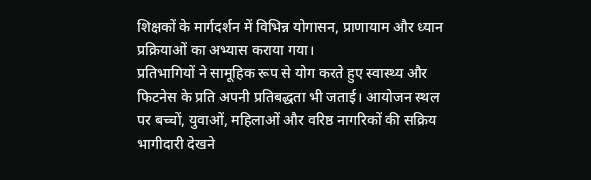शिक्षकों के मार्गदर्शन में विभिन्न योगासन, प्राणायाम और ध्यान प्रक्रियाओं का अभ्यास कराया गया।
प्रतिभागियों ने सामूहिक रूप से योग करते हुए स्वास्थ्य और फिटनेस के प्रति अपनी प्रतिबद्धता भी जताई। आयोजन स्थल पर बच्चों, युवाओं, महिलाओं और वरिष्ठ नागरिकों की सक्रिय भागीदारी देखने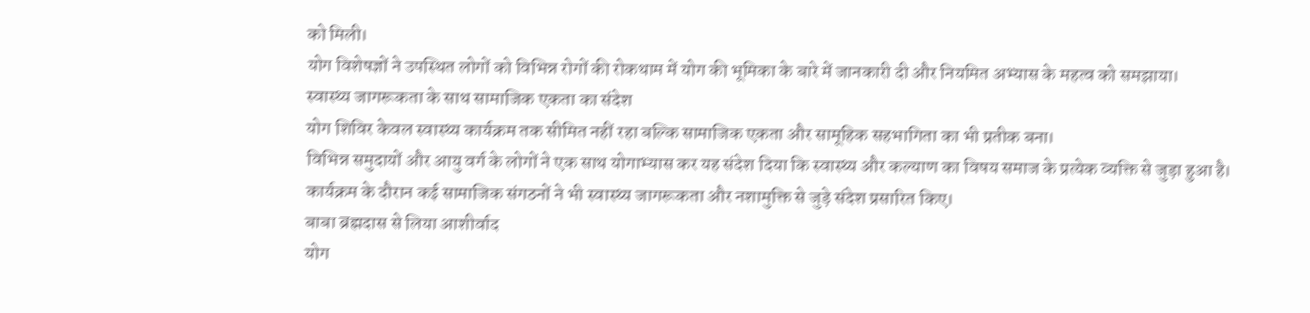को मिली।
योग विशेषज्ञों ने उपस्थित लोगों को विभिन्न रोगों की रोकथाम में योग की भूमिका के बारे में जानकारी दी और नियमित अभ्यास के महत्व को समझाया।
स्वास्थ्य जागरूकता के साथ सामाजिक एकता का संदेश
योग शिविर केवल स्वास्थ्य कार्यक्रम तक सीमित नहीं रहा बल्कि सामाजिक एकता और सामूहिक सहभागिता का भी प्रतीक बना।
विभिन्न समुदायों और आयु वर्ग के लोगों ने एक साथ योगाभ्यास कर यह संदेश दिया कि स्वास्थ्य और कल्याण का विषय समाज के प्रत्येक व्यक्ति से जुड़ा हुआ है।
कार्यक्रम के दौरान कई सामाजिक संगठनों ने भी स्वास्थ्य जागरूकता और नशामुक्ति से जुड़े संदेश प्रसारित किए।
बाबा ब्रह्मदास से लिया आशीर्वाद
योग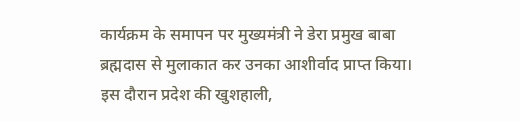कार्यक्रम के समापन पर मुख्यमंत्री ने डेरा प्रमुख बाबा ब्रह्मदास से मुलाकात कर उनका आशीर्वाद प्राप्त किया। इस दौरान प्रदेश की खुशहाली,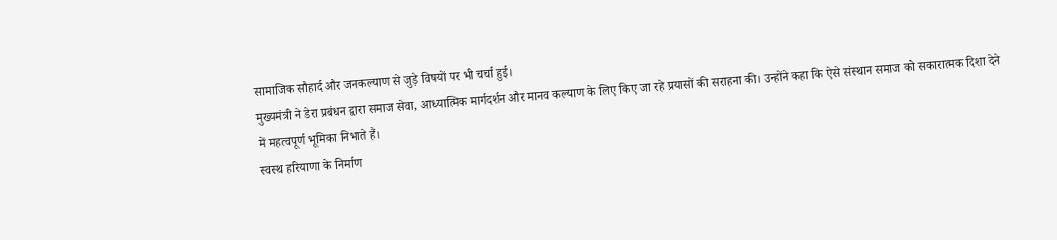सामाजिक सौहार्द और जनकल्याण से जुड़े विषयों पर भी चर्चा हुई।
मुख्यमंत्री ने डेरा प्रबंधन द्वारा समाज सेवा, आध्यात्मिक मार्गदर्शन और मानव कल्याण के लिए किए जा रहे प्रयासों की सराहना की। उन्होंने कहा कि ऐसे संस्थान समाज को सकारात्मक दिशा देने में महत्वपूर्ण भूमिका निभाते हैं।
स्वस्थ हरियाणा के निर्माण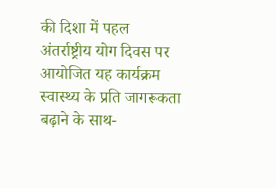की दिशा में पहल
अंतर्राष्ट्रीय योग दिवस पर आयोजित यह कार्यक्रम स्वास्थ्य के प्रति जागरूकता बढ़ाने के साथ-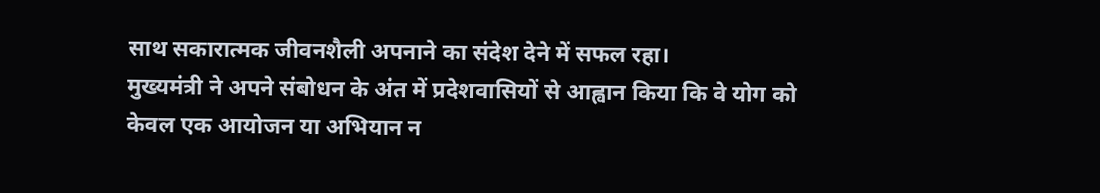साथ सकारात्मक जीवनशैली अपनाने का संदेश देने में सफल रहा।
मुख्यमंत्री ने अपने संबोधन के अंत में प्रदेशवासियों से आह्वान किया कि वे योग को केवल एक आयोजन या अभियान न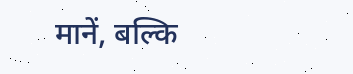मानें, बल्कि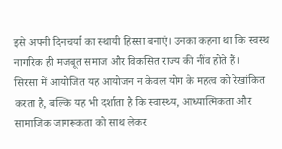इसे अपनी दिनचर्या का स्थायी हिस्सा बनाएं। उनका कहना था कि स्वस्थ नागरिक ही मजबूत समाज और विकसित राज्य की नींव होते हैं।
सिरसा में आयोजित यह आयोजन न केवल योग के महत्व को रेखांकित करता है, बल्कि यह भी दर्शाता है कि स्वास्थ्य, आध्यात्मिकता और सामाजिक जागरूकता को साथ लेकर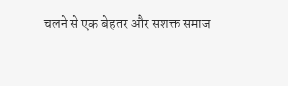चलने से एक बेहतर और सशक्त समाज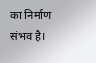का निर्माण संभव है।